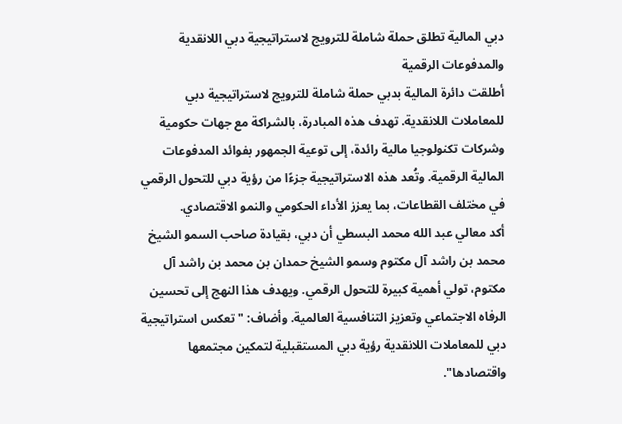دبي المالية تطلق حملة شاملة للترويج لاستراتيجية دبي اللانقدية والمدفوعات الرقمية
أطلقت دائرة المالية بدبي حملة شاملة للترويج لاستراتيجية دبي للمعاملات اللانقدية. تهدف هذه المبادرة، بالشراكة مع جهات حكومية وشركات تكنولوجيا مالية رائدة، إلى توعية الجمهور بفوائد المدفوعات المالية الرقمية. وتُعد هذه الاستراتيجية جزءًا من رؤية دبي للتحول الرقمي في مختلف القطاعات، بما يعزز الأداء الحكومي والنمو الاقتصادي.
أكد معالي عبد الله محمد البسطي أن دبي، بقيادة صاحب السمو الشيخ محمد بن راشد آل مكتوم وسمو الشيخ حمدان بن محمد بن راشد آل مكتوم، تولي أهمية كبيرة للتحول الرقمي. ويهدف هذا النهج إلى تحسين الرفاه الاجتماعي وتعزيز التنافسية العالمية. وأضاف: "تعكس استراتيجية دبي للمعاملات اللانقدية رؤية دبي المستقبلية لتمكين مجتمعها واقتصادها".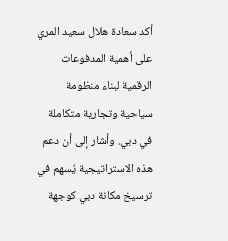أكد سعادة هلال سعيد المري على أهمية المدفوعات الرقمية لبناء منظومة سياحية وتجارية متكاملة في دبي. وأشار إلى أن دعم هذه الاستراتيجية يُسهم في ترسيخ مكانة دبي كوجهة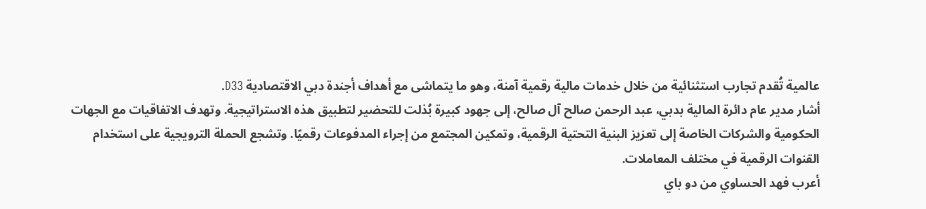عالمية تُقدم تجارب استثنائية من خلال خدمات مالية رقمية آمنة، وهو ما يتماشى مع أهداف أجندة دبي الاقتصادية D33.
أشار مدير عام دائرة المالية بدبي، عبد الرحمن صالح آل صالح، إلى جهود كبيرة بُذلت للتحضير لتطبيق هذه الاستراتيجية. وتهدف الاتفاقيات مع الجهات الحكومية والشركات الخاصة إلى تعزيز البنية التحتية الرقمية، وتمكين المجتمع من إجراء المدفوعات رقميًا. وتشجع الحملة الترويجية على استخدام القنوات الرقمية في مختلف المعاملات.
أعرب فهد الحساوي من دو باي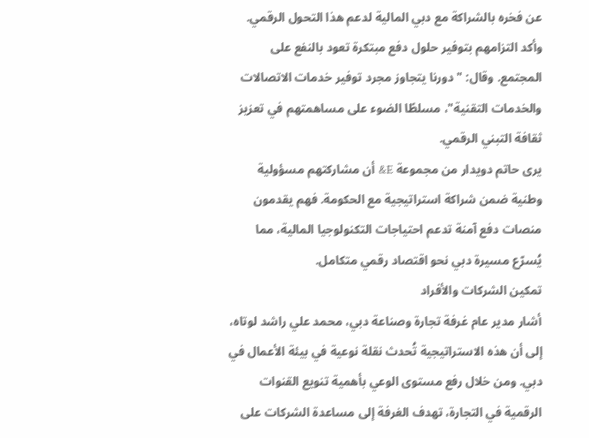عن فخره بالشراكة مع دبي المالية لدعم هذا التحول الرقمي. وأكد التزامهم بتوفير حلول دفع مبتكرة تعود بالنفع على المجتمع. وقال: "دورنا يتجاوز مجرد توفير خدمات الاتصالات والخدمات التقنية"، مسلطًا الضوء على مساهمتهم في تعزيز ثقافة التبني الرقمي.
يرى حاتم دويدار من مجموعة E& أن مشاركتهم مسؤولية وطنية ضمن شراكة استراتيجية مع الحكومة. فهم يقدمون منصات دفع آمنة تدعم احتياجات التكنولوجيا المالية، مما يُسرّع مسيرة دبي نحو اقتصاد رقمي متكامل.
تمكين الشركات والأفراد
أشار مدير عام غرفة تجارة وصناعة دبي، محمد علي راشد لوتاه، إلى أن هذه الاستراتيجية تُحدث نقلة نوعية في بيئة الأعمال في دبي. ومن خلال رفع مستوى الوعي بأهمية تنويع القنوات الرقمية في التجارة، تهدف الغرفة إلى مساعدة الشركات على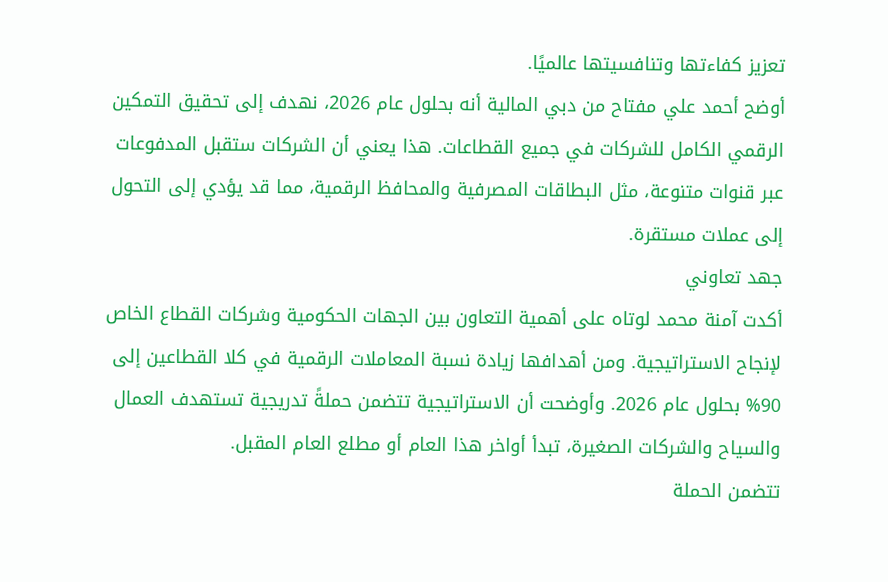تعزيز كفاءتها وتنافسيتها عالميًا.
أوضح أحمد علي مفتاح من دبي المالية أنه بحلول عام 2026، نهدف إلى تحقيق التمكين الرقمي الكامل للشركات في جميع القطاعات. هذا يعني أن الشركات ستقبل المدفوعات عبر قنوات متنوعة، مثل البطاقات المصرفية والمحافظ الرقمية، مما قد يؤدي إلى التحول إلى عملات مستقرة.
جهد تعاوني
أكدت آمنة محمد لوتاه على أهمية التعاون بين الجهات الحكومية وشركات القطاع الخاص لإنجاح الاستراتيجية. ومن أهدافها زيادة نسبة المعاملات الرقمية في كلا القطاعين إلى 90% بحلول عام 2026. وأوضحت أن الاستراتيجية تتضمن حملةً تدريجية تستهدف العمال والسياح والشركات الصغيرة، تبدأ أواخر هذا العام أو مطلع العام المقبل.
تتضمن الحملة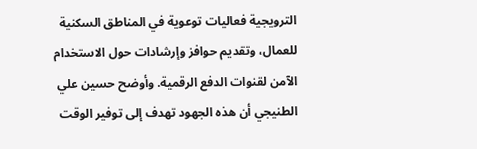الترويجية فعاليات توعوية في المناطق السكنية للعمال، وتقديم حوافز وإرشادات حول الاستخدام الآمن لقنوات الدفع الرقمية. وأوضح حسين علي الطنيجي أن هذه الجهود تهدف إلى توفير الوقت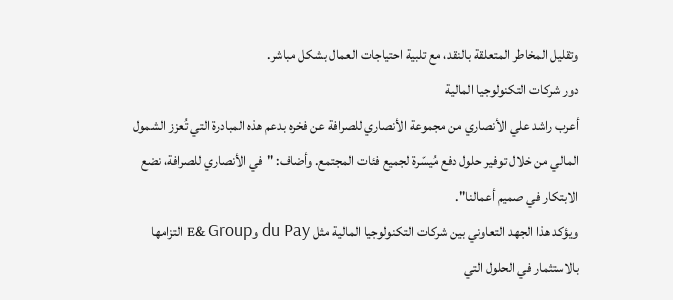وتقليل المخاطر المتعلقة بالنقد، مع تلبية احتياجات العمال بشكل مباشر.
دور شركات التكنولوجيا المالية
أعرب راشد علي الأنصاري من مجموعة الأنصاري للصرافة عن فخره بدعم هذه المبادرة التي تُعزز الشمول المالي من خلال توفير حلول دفع مُيسّرة لجميع فئات المجتمع. وأضاف: "في الأنصاري للصرافة، نضع الابتكار في صميم أعمالنا".
ويؤكد هذا الجهد التعاوني بين شركات التكنولوجيا المالية مثل du Pay وE& Group التزامها بالاستثمار في الحلول التي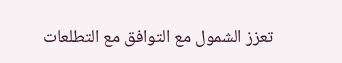تعزز الشمول مع التوافق مع التطلعات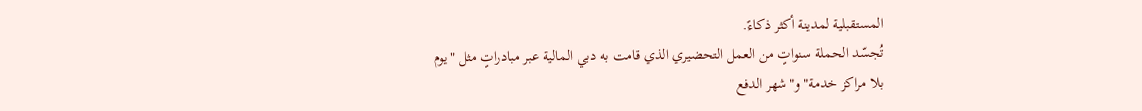المستقبلية لمدينة أكثر ذكاءً.
تُجسّد الحملة سنواتٍ من العمل التحضيري الذي قامت به دبي المالية عبر مبادراتٍ مثل "يوم بلا مراكز خدمة" و"شهر الدفع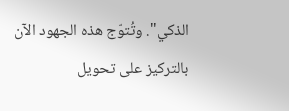الذكي". وتُتوّج هذه الجهود الآن بالتركيز على تحويل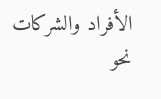الأفراد والشركات نحو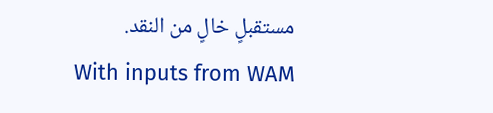مستقبلٍ خالٍ من النقد.
With inputs from WAM